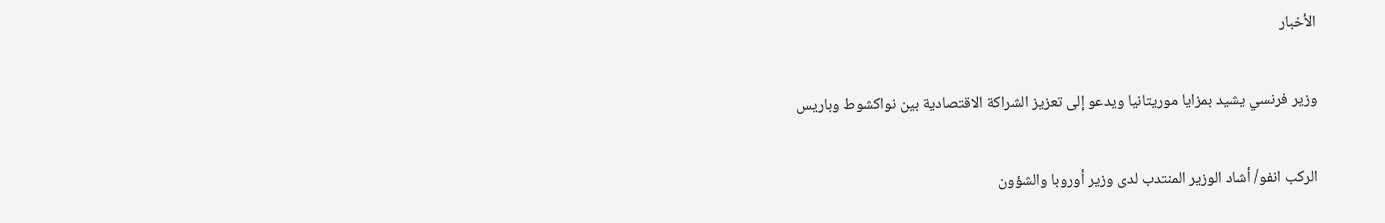الأخبار

وزير فرنسي يشيد بمزايا موريتانيا ويدعو إلى تعزيز الشراكة الاقتصادية بين نواكشوط وباريس

الركب انفو/ أشاد الوزير المنتدب لدى وزير أوروبا والشؤون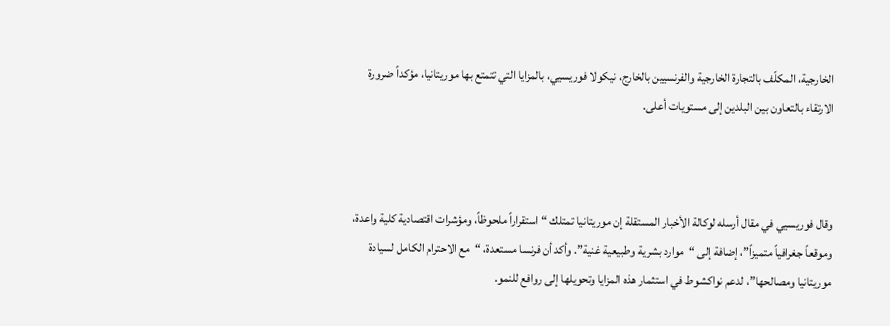الخارجية، المكلّف بالتجارة الخارجية والفرنسيين بالخارج، نيكولا فوريسيي، بالمزايا التي تتمتع بها موريتانيا، مؤكداً ضرورة الارتقاء بالتعاون بين البلدين إلى مستويات أعلى.



وقال فوريسيي في مقال أرسله لوكالة الأخبار المستقلة إن موريتانيا تمتلك “استقراراً ملحوظاً، ومؤشرات اقتصادية كلية واعدة، وموقعاً جغرافياً متميزاً”، إضافة إلى “موارد بشرية وطبيعية غنية”. وأكد أن فرنسا مستعدة، “مع الاحترام الكامل لسيادة موريتانيا ومصالحها”، لدعم نواكشوط في استثمار هذه المزايا وتحويلها إلى روافع للنمو.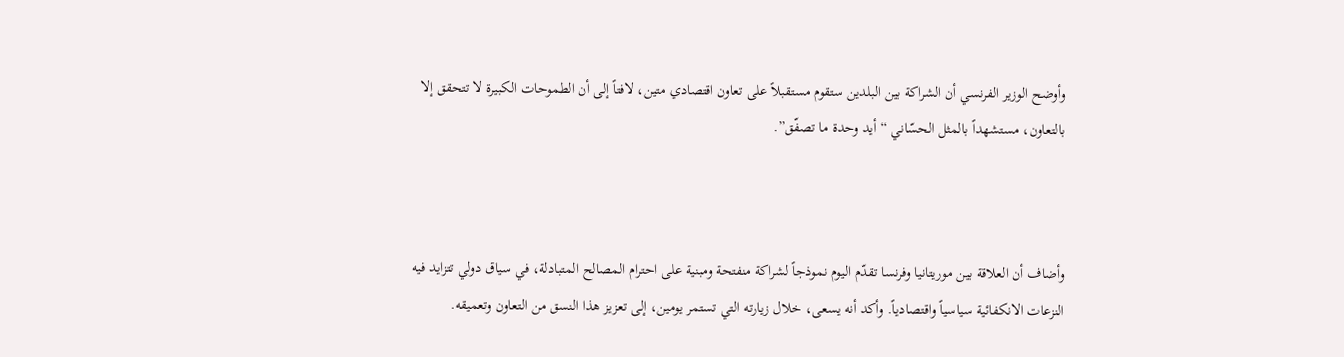وأوضح الوزير الفرنسي أن الشراكة بين البلدين ستقوم مستقبلاً على تعاون اقتصادي متين، لافتاً إلى أن الطموحات الكبيرة لا تتحقق إلا بالتعاون، مستشهداً بالمثل الحسّاني “أيد وحدة ما تصفّق”.



وأضاف أن العلاقة بين موريتانيا وفرنسا تقدّم اليوم نموذجاً لشراكة منفتحة ومبنية على احترام المصالح المتبادلة، في سياق دولي تتزايد فيه النزعات الانكفائية سياسياً واقتصادياً. وأكد أنه يسعى، خلال زيارته التي تستمر يومين، إلى تعزيز هذا النسق من التعاون وتعميقه.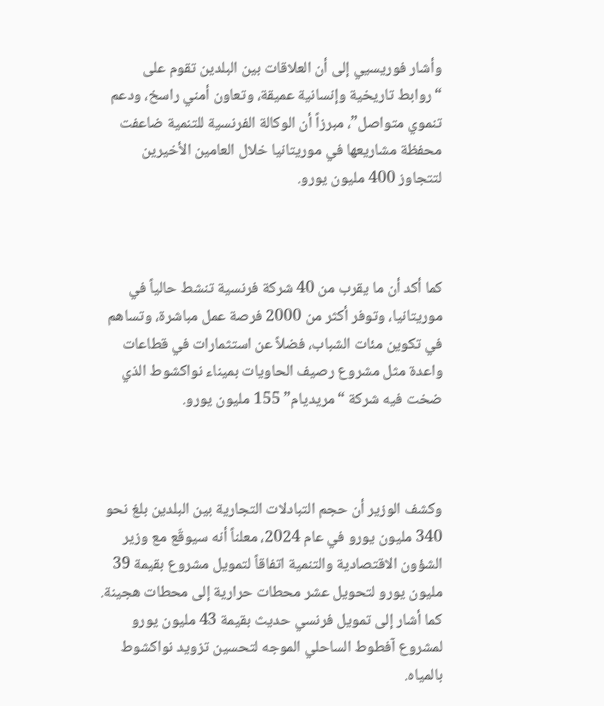وأشار فوريسيي إلى أن العلاقات بين البلدين تقوم على “روابط تاريخية وإنسانية عميقة، وتعاون أمني راسخ، ودعم تنموي متواصل”، مبرزاً أن الوكالة الفرنسية للتنمية ضاعفت محفظة مشاريعها في موريتانيا خلال العامين الأخيرين لتتجاوز 400 مليون يورو.



كما أكد أن ما يقرب من 40 شركة فرنسية تنشط حالياً في موريتانيا، وتوفر أكثر من 2000 فرصة عمل مباشرة، وتساهم في تكوين مئات الشباب، فضلاً عن استثمارات في قطاعات واعدة مثل مشروع رصيف الحاويات بميناء نواكشوط الذي ضخت فيه شركة “مريديام” 155 مليون يورو.



وكشف الوزير أن حجم التبادلات التجارية بين البلدين بلغ نحو 340 مليون يورو في عام 2024، معلناً أنه سيوقّع مع وزير الشؤون الاقتصادية والتنمية اتفاقاً لتمويل مشروع بقيمة 39 مليون يورو لتحويل عشر محطات حرارية إلى محطات هجينة. كما أشار إلى تمويل فرنسي حديث بقيمة 43 مليون يورو لمشروع آفطوط الساحلي الموجه لتحسين تزويد نواكشوط بالمياه.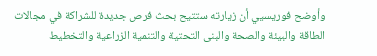وأوضح فوريسيي أن زيارته ستتيح بحث فرص جديدة للشراكة في مجالات الطاقة والبيئة والصحة والبنى التحتية والتنمية الزراعية والتخطيط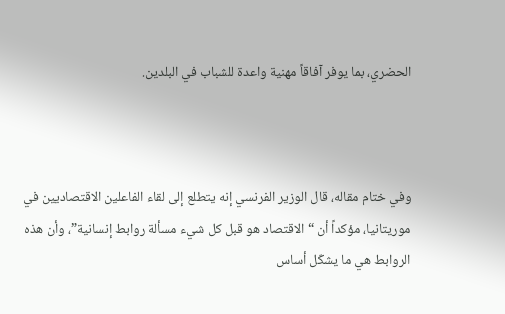الحضري، بما يوفر آفاقاً مهنية واعدة للشباب في البلدين.



وفي ختام مقاله، قال الوزير الفرنسي إنه يتطلع إلى لقاء الفاعلين الاقتصاديين في موريتانيا، مؤكداً أن “الاقتصاد هو قبل كل شيء مسألة روابط إنسانية”، وأن هذه الروابط هي ما يشكّل أساس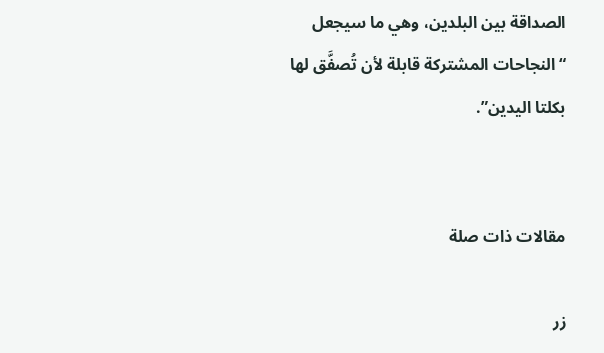الصداقة بين البلدين، وهي ما سيجعل “النجاحات المشتركة قابلة لأن تُصفَّق لها بكلتا اليدين”.


مقالات ذات صلة

زر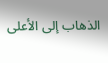الذهاب إلى الأعلى